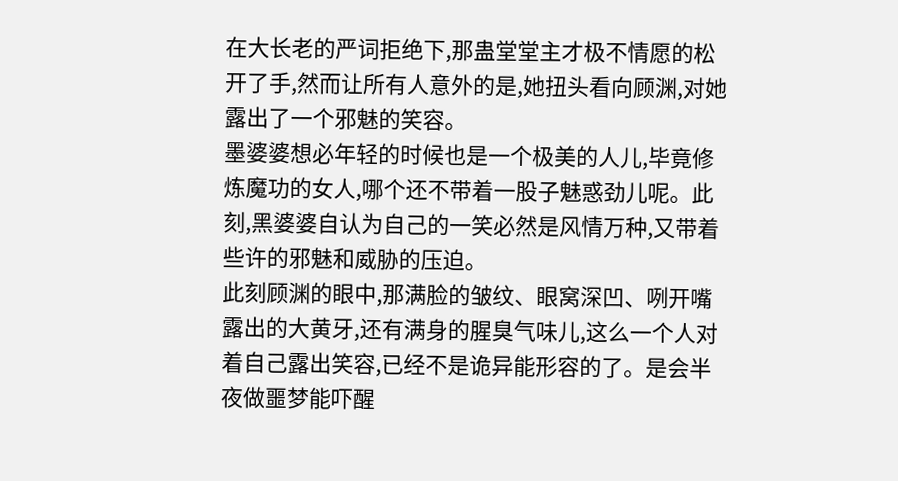在大长老的严词拒绝下,那蛊堂堂主才极不情愿的松开了手,然而让所有人意外的是,她扭头看向顾渊,对她露出了一个邪魅的笑容。
墨婆婆想必年轻的时候也是一个极美的人儿,毕竟修炼魔功的女人,哪个还不带着一股子魅惑劲儿呢。此刻,黑婆婆自认为自己的一笑必然是风情万种,又带着些许的邪魅和威胁的压迫。
此刻顾渊的眼中,那满脸的皱纹、眼窝深凹、咧开嘴露出的大黄牙,还有满身的腥臭气味儿,这么一个人对着自己露出笑容,已经不是诡异能形容的了。是会半夜做噩梦能吓醒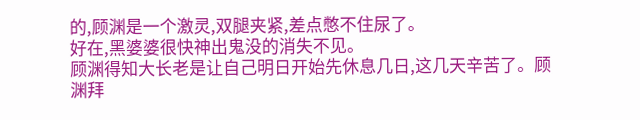的,顾渊是一个激灵,双腿夹紧,差点憋不住尿了。
好在,黑婆婆很快神出鬼没的消失不见。
顾渊得知大长老是让自己明日开始先休息几日,这几天辛苦了。顾渊拜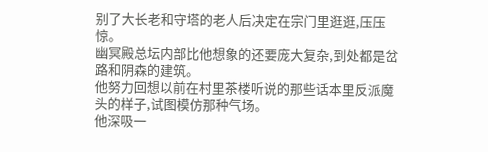别了大长老和守塔的老人后决定在宗门里逛逛,压压惊。
幽冥殿总坛内部比他想象的还要庞大复杂,到处都是岔路和阴森的建筑。
他努力回想以前在村里茶楼听说的那些话本里反派魔头的样子,试图模仿那种气场。
他深吸一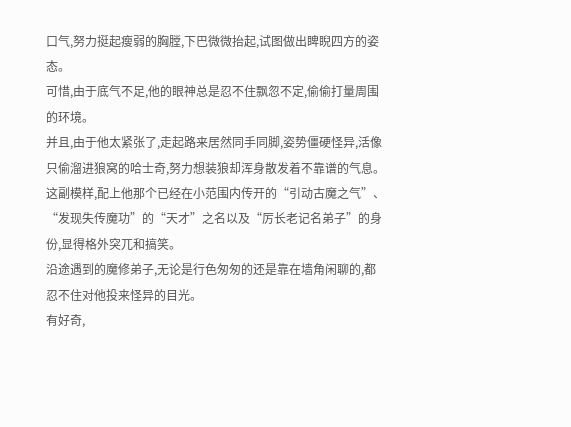口气,努力挺起瘦弱的胸膛,下巴微微抬起,试图做出睥睨四方的姿态。
可惜,由于底气不足,他的眼神总是忍不住飘忽不定,偷偷打量周围的环境。
并且,由于他太紧张了,走起路来居然同手同脚,姿势僵硬怪异,活像只偷溜进狼窝的哈士奇,努力想装狼却浑身散发着不靠谱的气息。
这副模样,配上他那个已经在小范围内传开的“引动古魔之气”、“发现失传魔功”的“天才”之名以及“厉长老记名弟子”的身份,显得格外突兀和搞笑。
沿途遇到的魔修弟子,无论是行色匆匆的还是靠在墙角闲聊的,都忍不住对他投来怪异的目光。
有好奇,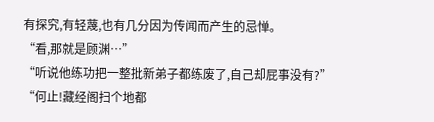有探究,有轻蔑,也有几分因为传闻而产生的忌惮。
“看,那就是顾渊…”
“听说他练功把一整批新弟子都练废了,自己却屁事没有?”
“何止!藏经阁扫个地都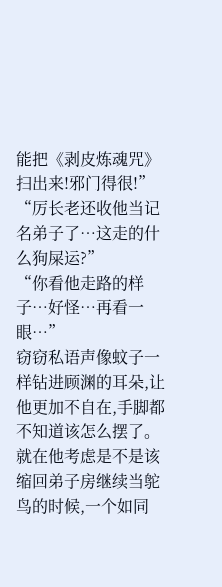能把《剥皮炼魂咒》扫出来!邪门得很!”
“厉长老还收他当记名弟子了…这走的什么狗屎运?”
“你看他走路的样子…好怪…再看一眼…”
窃窃私语声像蚊子一样钻进顾渊的耳朵,让他更加不自在,手脚都不知道该怎么摆了。
就在他考虑是不是该缩回弟子房继续当鸵鸟的时候,一个如同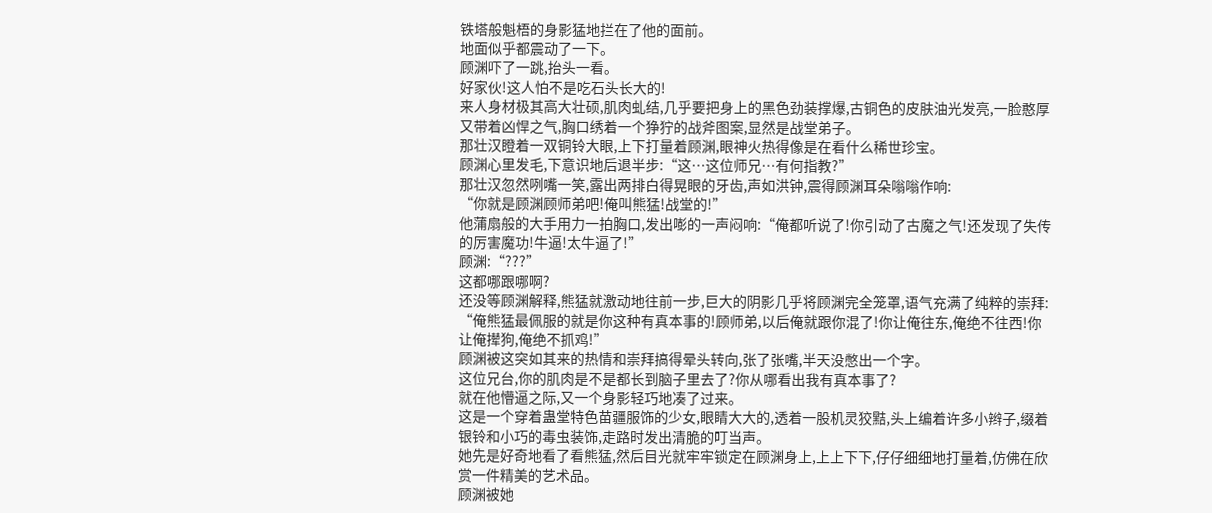铁塔般魁梧的身影猛地拦在了他的面前。
地面似乎都震动了一下。
顾渊吓了一跳,抬头一看。
好家伙!这人怕不是吃石头长大的!
来人身材极其高大壮硕,肌肉虬结,几乎要把身上的黑色劲装撑爆,古铜色的皮肤油光发亮,一脸憨厚又带着凶悍之气,胸口绣着一个狰狞的战斧图案,显然是战堂弟子。
那壮汉瞪着一双铜铃大眼,上下打量着顾渊,眼神火热得像是在看什么稀世珍宝。
顾渊心里发毛,下意识地后退半步:“这…这位师兄…有何指教?”
那壮汉忽然咧嘴一笑,露出两排白得晃眼的牙齿,声如洪钟,震得顾渊耳朵嗡嗡作响:
“你就是顾渊顾师弟吧!俺叫熊猛!战堂的!”
他蒲扇般的大手用力一拍胸口,发出嘭的一声闷响:“俺都听说了!你引动了古魔之气!还发现了失传的厉害魔功!牛逼!太牛逼了!”
顾渊:“???”
这都哪跟哪啊?
还没等顾渊解释,熊猛就激动地往前一步,巨大的阴影几乎将顾渊完全笼罩,语气充满了纯粹的崇拜:
“俺熊猛最佩服的就是你这种有真本事的!顾师弟,以后俺就跟你混了!你让俺往东,俺绝不往西!你让俺撵狗,俺绝不抓鸡!”
顾渊被这突如其来的热情和崇拜搞得晕头转向,张了张嘴,半天没憋出一个字。
这位兄台,你的肌肉是不是都长到脑子里去了?你从哪看出我有真本事了?
就在他懵逼之际,又一个身影轻巧地凑了过来。
这是一个穿着蛊堂特色苗疆服饰的少女,眼睛大大的,透着一股机灵狡黠,头上编着许多小辫子,缀着银铃和小巧的毒虫装饰,走路时发出清脆的叮当声。
她先是好奇地看了看熊猛,然后目光就牢牢锁定在顾渊身上,上上下下,仔仔细细地打量着,仿佛在欣赏一件精美的艺术品。
顾渊被她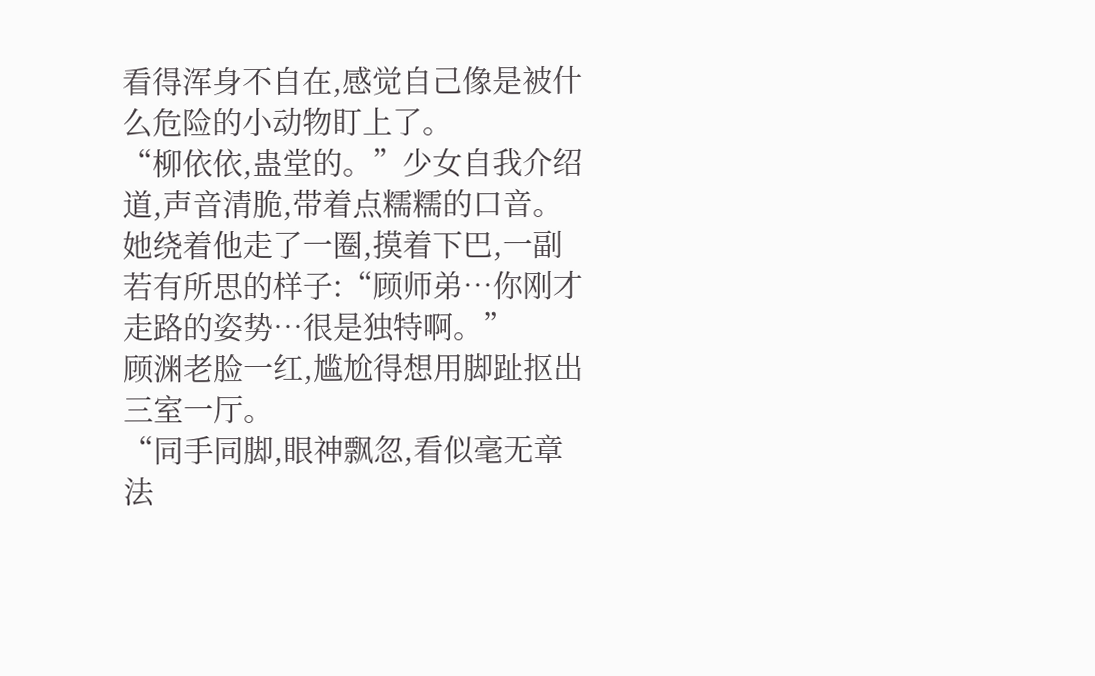看得浑身不自在,感觉自己像是被什么危险的小动物盯上了。
“柳依依,蛊堂的。”少女自我介绍道,声音清脆,带着点糯糯的口音。
她绕着他走了一圈,摸着下巴,一副若有所思的样子:“顾师弟…你刚才走路的姿势…很是独特啊。”
顾渊老脸一红,尴尬得想用脚趾抠出三室一厅。
“同手同脚,眼神飘忽,看似毫无章法